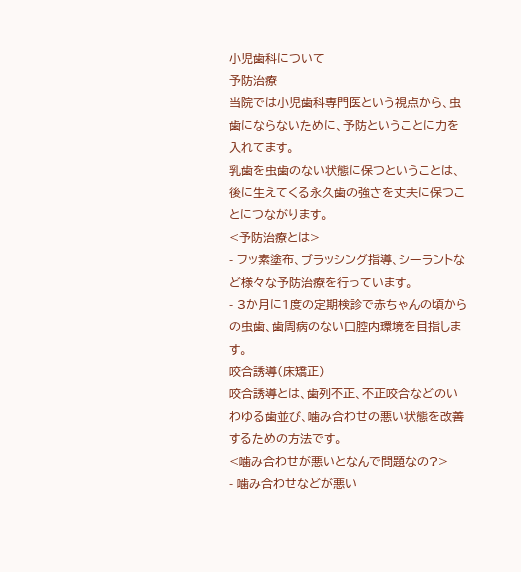小児歯科について
予防治療
当院では小児歯科専門医という視点から、虫歯にならないために、予防ということに力を入れてます。
乳歯を虫歯のない状態に保つということは、後に生えてくる永久歯の強さを丈夫に保つことにつながります。
<予防治療とは>
- フッ素塗布、ブラッシング指導、シーラントなど様々な予防治療を行っています。
- 3か月に1度の定期検診で赤ちゃんの頃からの虫歯、歯周病のない口腔内環境を目指します。
咬合誘導(床矯正)
咬合誘導とは、歯列不正、不正咬合などのいわゆる歯並び、噛み合わせの悪い状態を改善するための方法です。
<噛み合わせが悪いとなんで問題なの?>
- 噛み合わせなどが悪い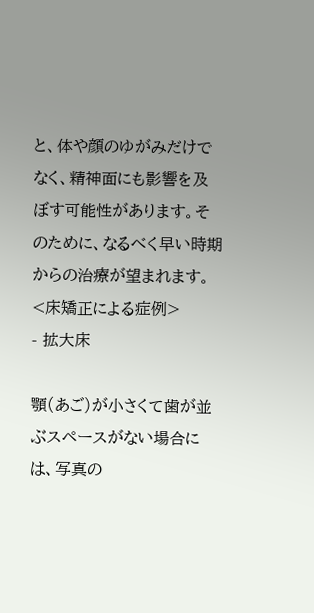と、体や顔のゆがみだけでなく、精神面にも影響を及ぼす可能性があります。そのために、なるべく早い時期からの治療が望まれます。
<床矯正による症例>
- 拡大床

顎(あご)が小さくて歯が並ぶスペースがない場合には、写真の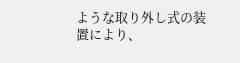ような取り外し式の装置により、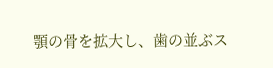顎の骨を拡大し、歯の並ぶス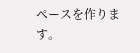ペースを作ります。